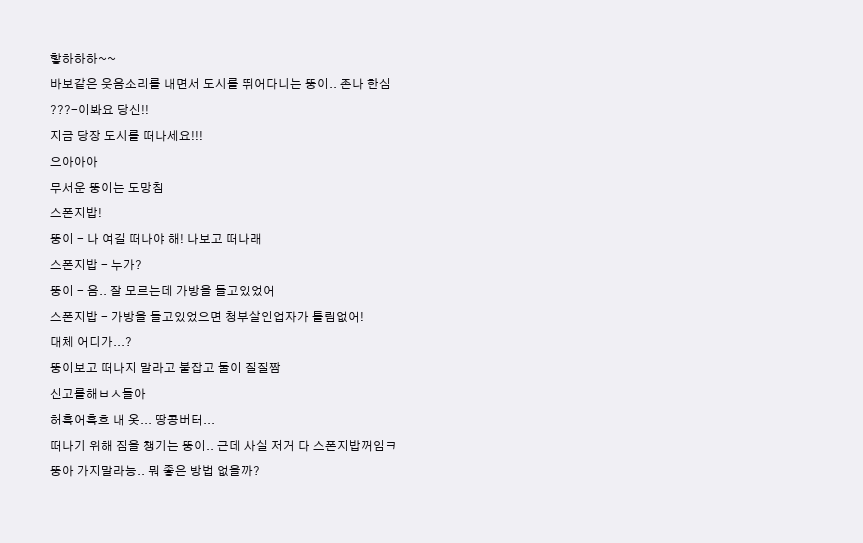핳하하하~~
바보같은 웃음소리를 내면서 도시를 뛰어다니는 뚱이.. 존나 한심
???-이봐요 당신!!
지금 당장 도시를 떠나세요!!!
으아아아
무서운 뚱이는 도망침
스폰지밥!
뚱이 - 나 여길 떠나야 해! 나보고 떠나래
스폰지밥 - 누가?
뚱이 - 음.. 잘 모르는데 가방을 들고있었어
스폰지밥 - 가방을 들고있었으면 청부살인업자가 틀림없어!
대체 어디가...?
뚱이보고 떠나지 말라고 붙잡고 둘이 질질짬
신고를해ㅂㅅ들아
허흑어흑흐 내 옷... 땅콩버터...
떠나기 위해 짐을 챙기는 뚱이.. 근데 사실 저거 다 스폰지밥꺼임ㅋ
뚱아 가지말라능.. 뭐 좋은 방법 없을까?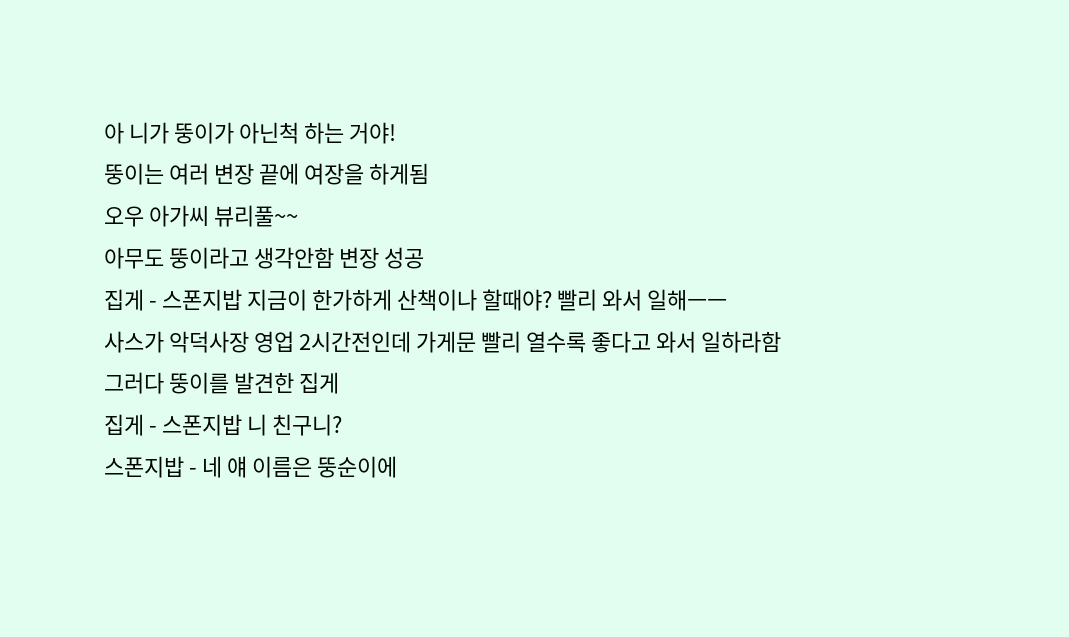아 니가 뚱이가 아닌척 하는 거야!
뚱이는 여러 변장 끝에 여장을 하게됨
오우 아가씨 뷰리풀~~
아무도 뚱이라고 생각안함 변장 성공
집게 - 스폰지밥 지금이 한가하게 산책이나 할때야? 빨리 와서 일해ㅡㅡ
사스가 악덕사장 영업 2시간전인데 가게문 빨리 열수록 좋다고 와서 일하라함
그러다 뚱이를 발견한 집게
집게 - 스폰지밥 니 친구니?
스폰지밥 - 네 얘 이름은 뚱순이에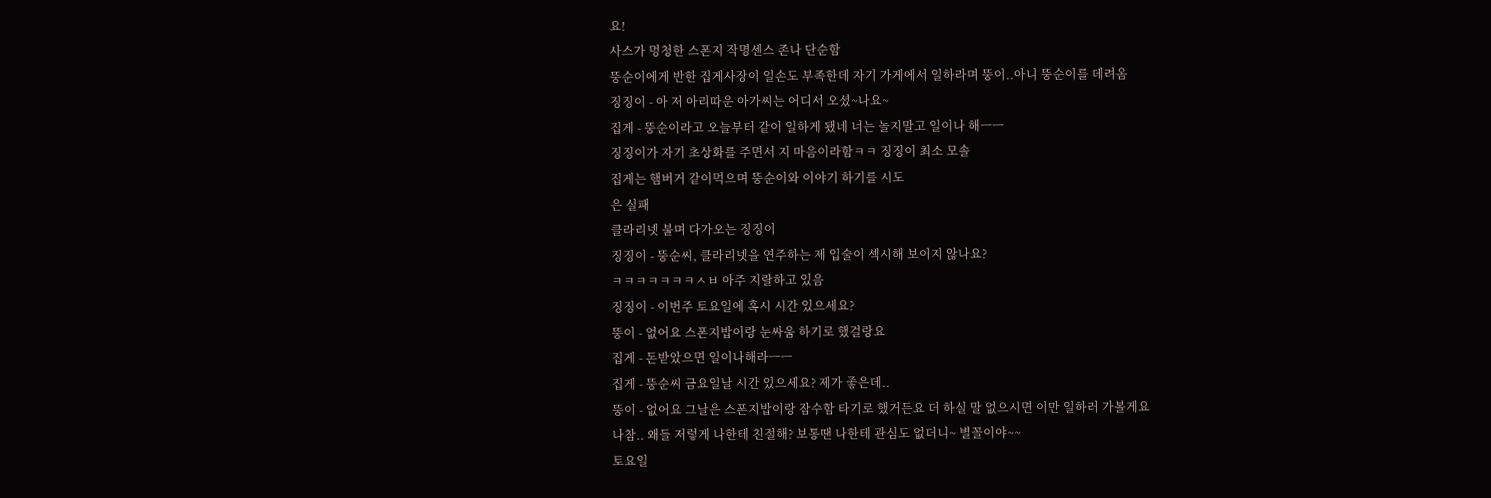요!
사스가 멍청한 스폰지 작명센스 존나 단순함
뚱순이에게 반한 집게사장이 일손도 부족한데 자기 가게에서 일하라며 뚱이..아니 뚱순이를 데려옴
징징이 - 아 저 아리따운 아가씨는 어디서 오셨~나요~
집게 - 뚱순이라고 오늘부터 같이 일하게 됐네 너는 놀지말고 일이나 해ㅡㅡ
징징이가 자기 초상화를 주면서 지 마음이라함ㅋㅋ 징징이 최소 모솔
집게는 햄버거 같이먹으며 뚱순이와 이야기 하기를 시도
은 실패
클라리넷 불며 다가오는 징징이
징징이 - 뚱순씨, 클라리넷을 연주하는 제 입술이 섹시해 보이지 않나요?
ㅋㅋㅋㅋㅋㅋㅋㅅㅂ 아주 지랄하고 있음
징징이 - 이번주 토요일에 혹시 시간 있으세요?
뚱이 - 없어요 스폰지밥이랑 눈싸움 하기로 했걸랑요
집게 - 돈받았으면 일이나해라ㅡㅡ
집게 - 뚱순씨 금요일날 시간 있으세요? 제가 좋은데..
뚱이 - 없어요 그날은 스폰지밥이랑 잠수함 타기로 했거든요 더 하실 말 없으시면 이만 일하러 가볼게요
나참.. 왜들 저렇게 나한테 친절해? 보통땐 나한테 관심도 없더니~ 별꼴이야~~
토요일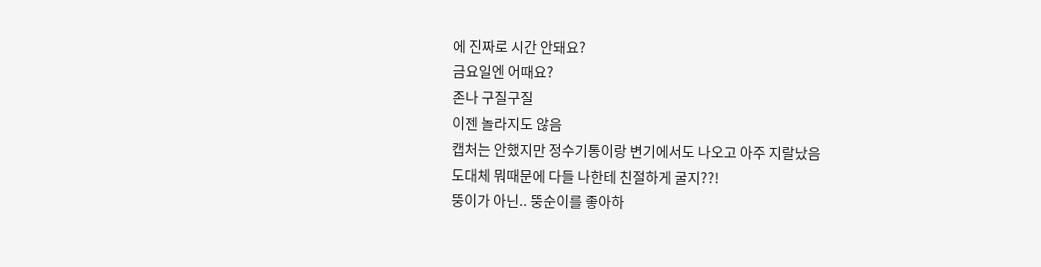에 진짜로 시간 안돼요?
금요일엔 어때요?
존나 구질구질
이젠 놀라지도 않음
캡처는 안했지만 정수기통이랑 변기에서도 나오고 아주 지랄났음
도대체 뭐때문에 다들 나한테 친절하게 굴지??!
뚱이가 아닌.. 뚱순이를 좋아하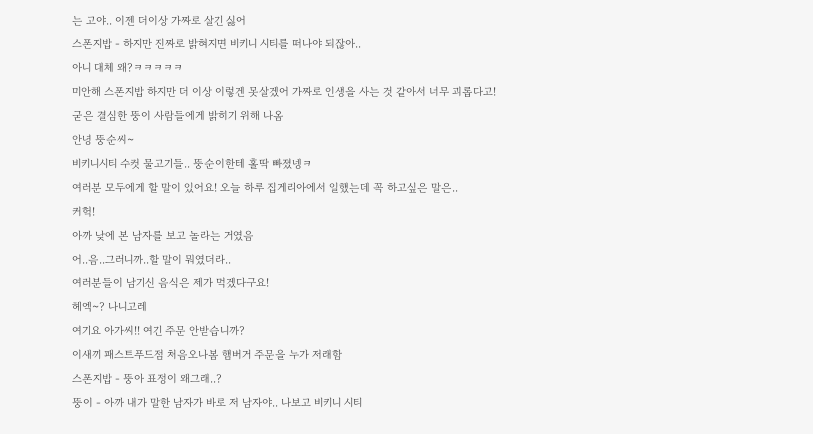는 고야.. 이젠 더이상 가짜로 살긴 싫어
스폰지밥 - 하지만 진짜로 밝혀지면 비키니 시티를 떠나야 되잖아..
아니 대체 왜?ㅋㅋㅋㅋㅋ
미안해 스폰지밥 하지만 더 이상 이렇겐 못살겠어 가짜로 인생을 사는 것 같아서 너무 괴롭다고!
굳은 결심한 뚱이 사람들에게 밝히기 위해 나옴
안녕 뚱순씨~
비키니시티 수컷 물고기들.. 뚱순이한테 홀딱 빠졌넹ㅋ
여러분 모두에게 할 말이 있어요! 오늘 하루 집게리아에서 일했는데 꼭 하고싶은 말은..
커헉!
아까 낮에 본 남자를 보고 놀라는 거였음
어..음..그러니까..할 말이 뭐였더라..
여러분들이 남기신 음식은 제가 먹겠다구요!
헤엑~? 나니고레
여기요 아가씨!! 여긴 주문 안받습니까?
이새끼 패스트푸드점 처음오나봄 햄버거 주문을 누가 저래함
스폰지밥 - 뚱아 표정이 왜그래..?
뚱이 - 아까 내가 말한 남자가 바로 저 남자야.. 나보고 비키니 시티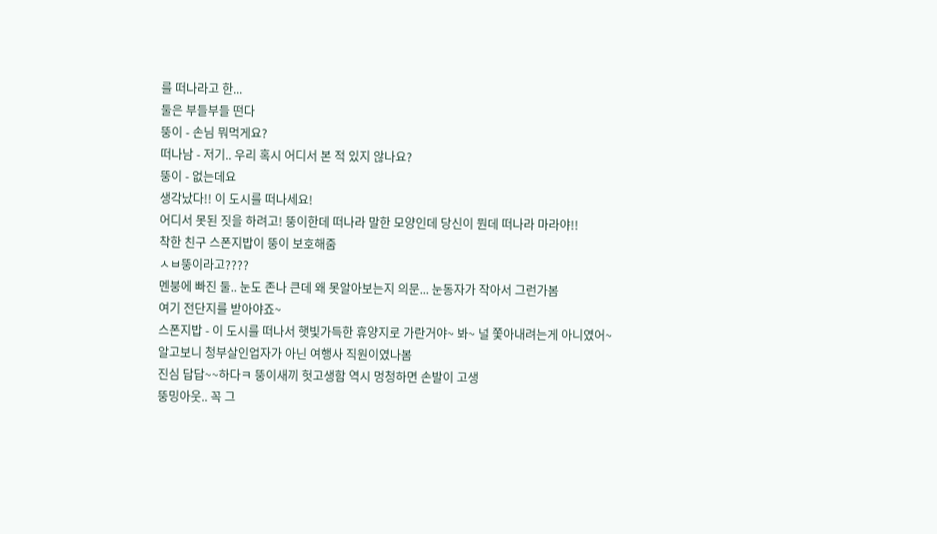를 떠나라고 한...
둘은 부들부들 떤다
뚱이 - 손님 뭐먹게요?
떠나남 - 저기.. 우리 혹시 어디서 본 적 있지 않나요?
뚱이 - 없는데요
생각났다!! 이 도시를 떠나세요!
어디서 못된 짓을 하려고! 뚱이한데 떠나라 말한 모양인데 당신이 뭔데 떠나라 마라야!!
착한 친구 스폰지밥이 뚱이 보호해줌
ㅅㅂ뚱이라고????
멘붕에 빠진 둘.. 눈도 존나 큰데 왜 못알아보는지 의문... 눈동자가 작아서 그런가봄
여기 전단지를 받아야죠~
스폰지밥 - 이 도시를 떠나서 햇빛가득한 휴양지로 가란거야~ 봐~ 널 쫓아내려는게 아니였어~
알고보니 청부살인업자가 아닌 여행사 직원이였나봄
진심 답답~~하다ㅋ 뚱이새끼 헛고생함 역시 멍청하면 손발이 고생
뚱밍아웃.. 꼭 그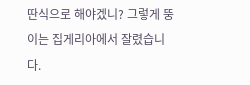딴식으로 해야겠니? 그렇게 뚱이는 집게리아에서 잘렸습니다.